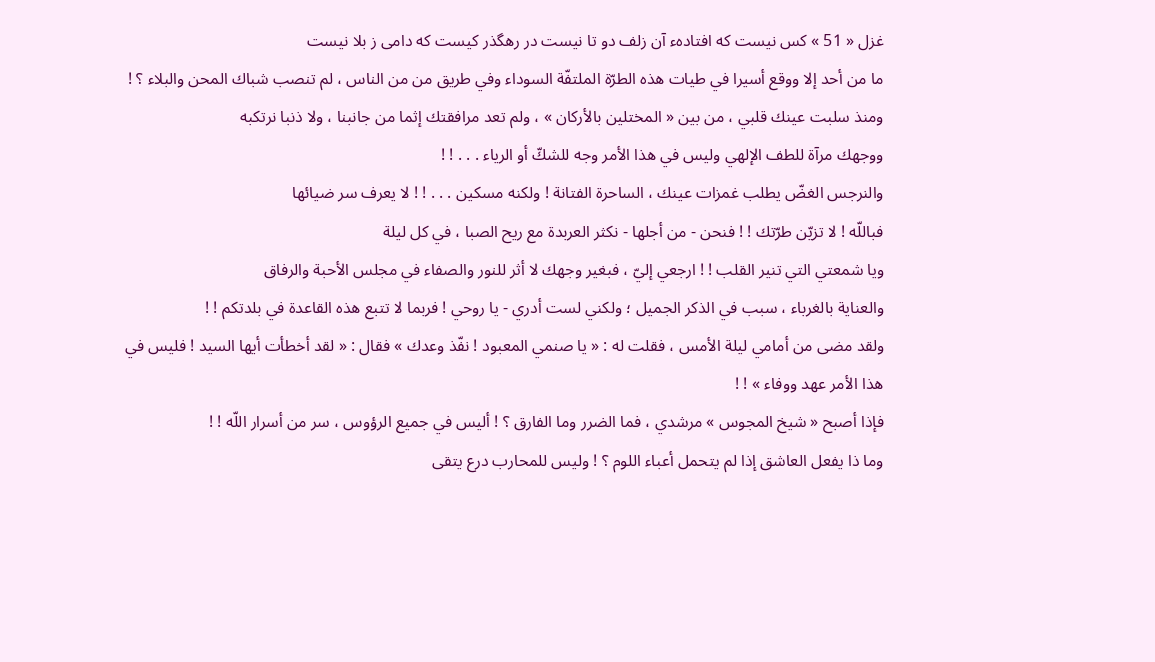غزل « 51 » كس نيست كه افتادهء آن زلف دو تا نيست در رهگذر كيست كه دامى ز بلا نيست
ما من أحد إلا ووقع أسيرا في طيات هذه الطرّة الملتفّة السوداء وفي طريق من من الناس ، لم تنصب شباك المحن والبلاء ؟ !
ومنذ سلبت عينك قلبي ، من بين « المختلين بالأركان » ، ولم تعد مرافقتك إثما من جانبنا ، ولا ذنبا نرتكبه
ووجهك مرآة للطف الإلهي وليس في هذا الأمر وجه للشكّ أو الرياء . . . ! !
والنرجس الغضّ يطلب غمزات عينك ، الساحرة الفتانة ! ولكنه مسكين . . . ! ! لا يعرف سر ضيائها
فباللّه ! لا تزيّن طرّتك ! ! فنحن - من أجلها - نكثر العربدة مع ريح الصبا ، في كل ليلة
ويا شمعتي التي تنير القلب ! ! ارجعي إليّ ، فبغير وجهك لا أثر للنور والصفاء في مجلس الأحبة والرفاق
والعناية بالغرباء ، سبب في الذكر الجميل ؛ ولكني لست أدري - يا روحي ! فربما لا تتبع هذه القاعدة في بلدتكم ! !
ولقد مضى من أمامي ليلة الأمس ، فقلت له : « يا صنمي المعبود ! نفّذ وعدك » فقال : « لقد أخطأت أيها السيد ! فليس في هذا الأمر عهد ووفاء » ! !
فإذا أصبح « شيخ المجوس » مرشدي ، فما الضرر وما الفارق ؟ ! أليس في جميع الرؤوس ، سر من أسرار اللّه ! !
وما ذا يفعل العاشق إذا لم يتحمل أعباء اللوم ؟ ! وليس للمحارب درع يتقى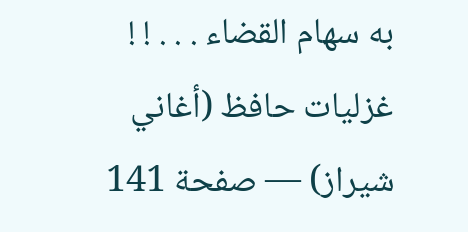به سهام القضاء . . . ! !
غزليات حافظ (أغاني شيراز) — صفحة 141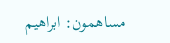مساهمون: ابراهيم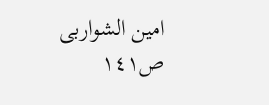امين الشواربى
ص١٤١